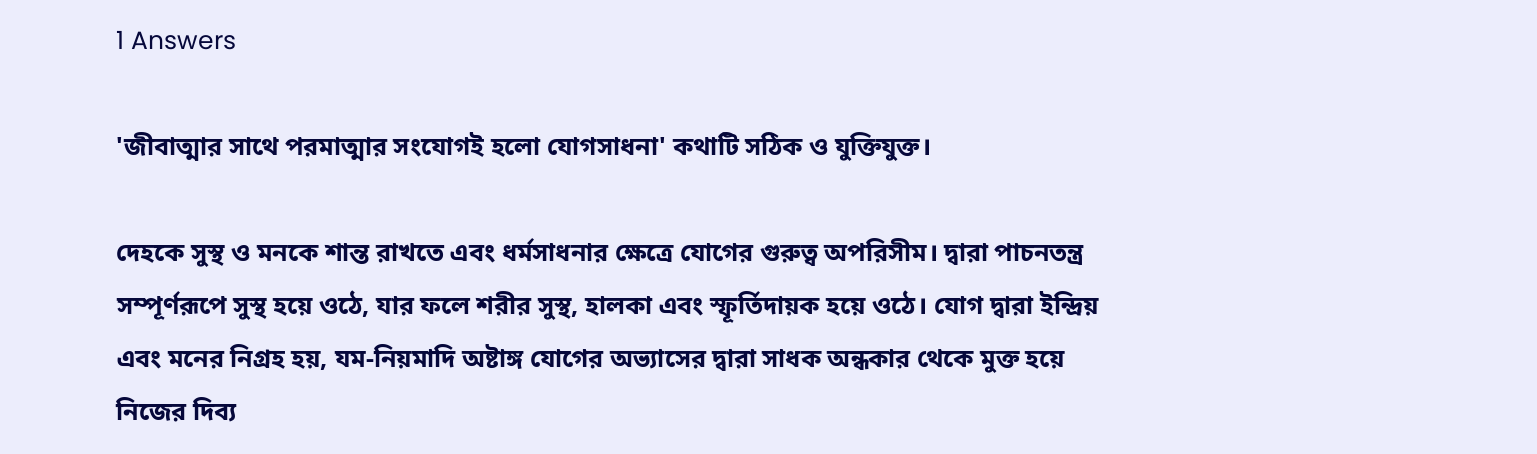1 Answers

'জীবাত্মার সাথে পরমাত্মার সংযোগই হলো যোগসাধনা' কথাটি সঠিক ও যুক্তিযুক্ত।

দেহকে সুস্থ ও মনকে শান্ত রাখতে এবং ধর্মসাধনার ক্ষেত্রে যোগের গুরুত্ব অপরিসীম। দ্বারা পাচনতন্ত্র সম্পূর্ণরূপে সুস্থ হয়ে ওঠে, যার ফলে শরীর সুস্থ, হালকা এবং স্ফূর্তিদায়ক হয়ে ওঠে। যোগ দ্বারা ইন্দ্রিয় এবং মনের নিগ্রহ হয়, যম-নিয়মাদি অষ্টাঙ্গ যোগের অভ্যাসের দ্বারা সাধক অন্ধকার থেকে মুক্ত হয়ে নিজের দিব্য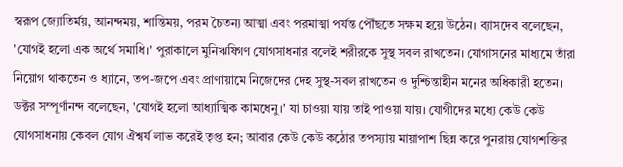স্বরূপ জ্যোতির্ময়, আনন্দময়, শান্তিময়, পরম চৈতন্য আত্মা এবং পরমাত্মা পর্যন্ত পৌঁছতে সক্ষম হয়ে উঠেন। ব্যাসদেব বলেছেন, 'যোগই হলো এক অর্থে সমাধি।' পুরাকালে মুনিঋষিগণ যোগসাধনার বলেই শরীরকে সুস্থ সবল রাখতেন। যোগাসনের মাধ্যমে তাঁরা নিয়োগ থাকতেন ও ধ্যানে, তপ-জপে এবং প্রাণায়ামে নিজেদের দেহ সুস্থ-সবল রাখতেন ও দুশ্চিন্তাহীন মনের অধিকারী হতেন। ডক্টর সম্পূর্ণানন্দ বলেছেন, 'যোগই হলো আধ্যাত্মিক কামধেনু।' যা চাওয়া যায় তাই পাওয়া যায়। যোগীদের মধ্যে কেউ কেউ যোগসাধনায় কেবল যোগ ঐশ্বর্য লাভ করেই তৃপ্ত হন; আবার কেউ কেউ কঠোর তপস্যায় মায়াপাশ ছিন্ন করে পুনরায় যোগশক্তির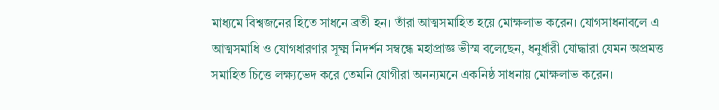মাধ্যমে বিশ্বজনের হিতে সাধনে ব্রতী হন। তাঁরা আত্মসমাহিত হয়ে মোক্ষলাভ করেন। যোগসাধনাবলে এ আত্মসমাধি ও যোগধারণার সূক্ষ্ম নিদর্শন সম্বন্ধে মহাপ্রাজ্ঞ ভীস্ম বলেছেন, ধনুর্ধারী যোদ্ধারা যেমন অপ্রমত্ত সমাহিত চিত্তে লক্ষ্যভেদ করে তেমনি যোগীরা অনন্যমনে একনিষ্ঠ সাধনায় মোক্ষলাভ করেন।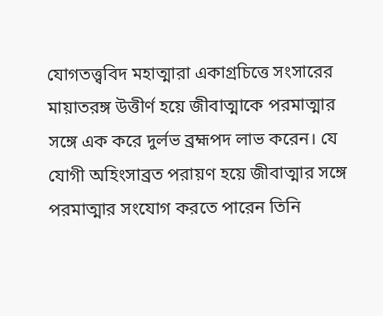যোগতত্ত্ববিদ মহাত্মারা একাগ্রচিত্তে সংসারের মায়াতরঙ্গ উত্তীর্ণ হয়ে জীবাত্মাকে পরমাত্মার সঙ্গে এক করে দুর্লভ ব্রহ্মপদ লাভ করেন। যে যোগী অহিংসাব্রত পরায়ণ হয়ে জীবাত্মার সঙ্গে পরমাত্মার সংযোগ করতে পারেন তিনি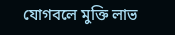যোগবলে মুক্তি লাভ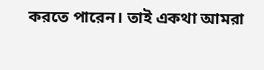করতে পারেন। তাই একথা আমরা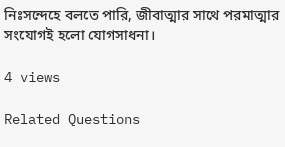নিঃসন্দেহে বলতে পারি, জীবাত্মার সাথে পরমাত্মার সংযোগই হলো যোগসাধনা।

4 views

Related Questions